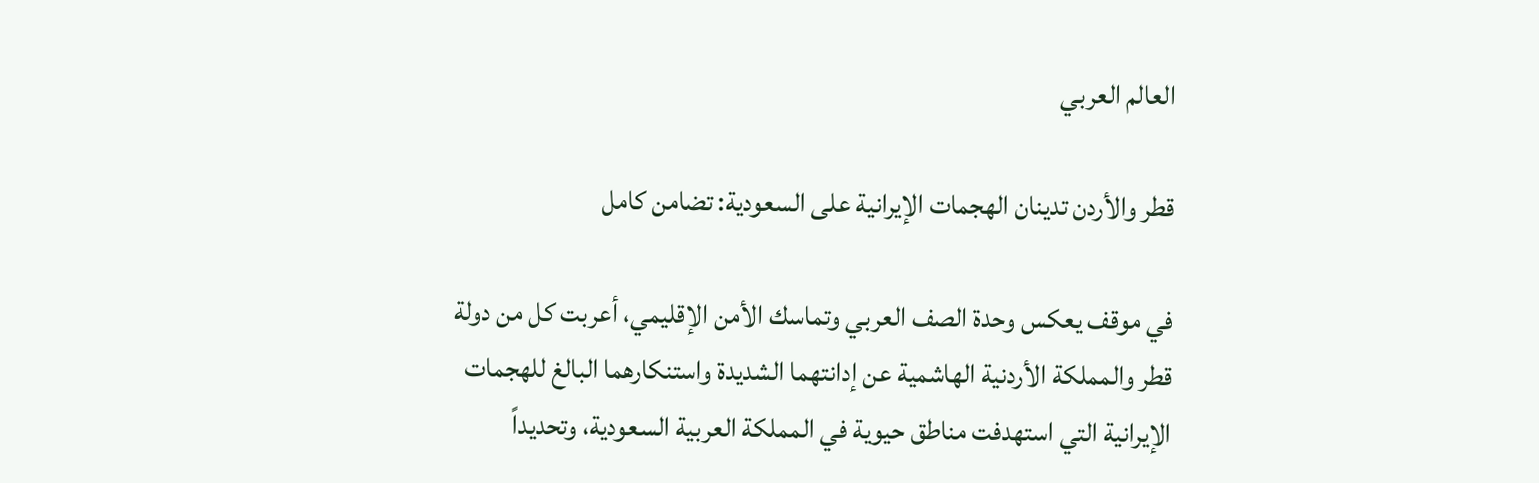العالم العربي

قطر والأردن تدينان الهجمات الإيرانية على السعودية: تضامن كامل

في موقف يعكس وحدة الصف العربي وتماسك الأمن الإقليمي، أعربت كل من دولة قطر والمملكة الأردنية الهاشمية عن إدانتهما الشديدة واستنكارهما البالغ للهجمات الإيرانية التي استهدفت مناطق حيوية في المملكة العربية السعودية، وتحديداً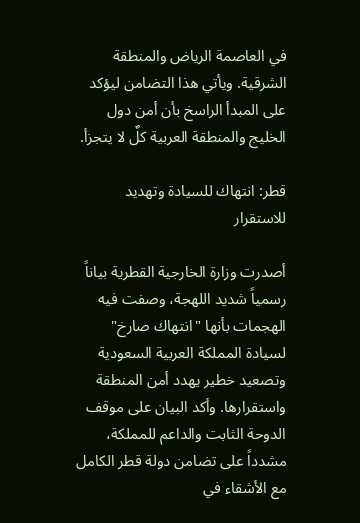في العاصمة الرياض والمنطقة الشرقية. ويأتي هذا التضامن ليؤكد على المبدأ الراسخ بأن أمن دول الخليج والمنطقة العربية كلٌ لا يتجزأ.

قطر: انتهاك للسيادة وتهديد للاستقرار

أصدرت وزارة الخارجية القطرية بياناً رسمياً شديد اللهجة، وصفت فيه الهجمات بأنها "انتهاك صارخ" لسيادة المملكة العربية السعودية وتصعيد خطير يهدد أمن المنطقة واستقرارها. وأكد البيان على موقف الدوحة الثابت والداعم للمملكة، مشدداً على تضامن دولة قطر الكامل مع الأشقاء في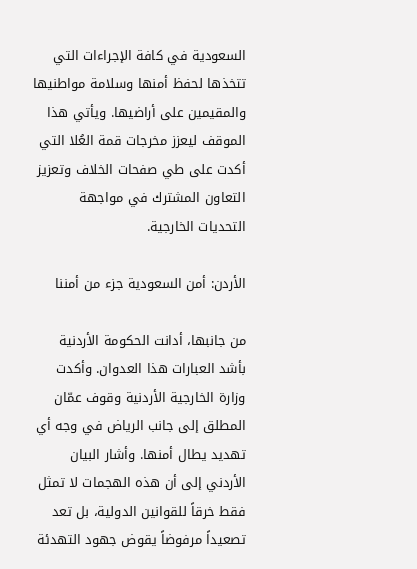السعودية في كافة الإجراءات التي تتخذها لحفظ أمنها وسلامة مواطنيها والمقيمين على أراضيها. ويأتي هذا الموقف ليعزز مخرجات قمة العُلا التي أكدت على طي صفحات الخلاف وتعزيز التعاون المشترك في مواجهة التحديات الخارجية.

الأردن: أمن السعودية جزء من أمننا

من جانبها، أدانت الحكومة الأردنية بأشد العبارات هذا العدوان. وأكدت وزارة الخارجية الأردنية وقوف عمّان المطلق إلى جانب الرياض في وجه أي تهديد يطال أمنها. وأشار البيان الأردني إلى أن هذه الهجمات لا تمثل فقط خرقاً للقوانين الدولية، بل تعد تصعيداً مرفوضاً يقوض جهود التهدئة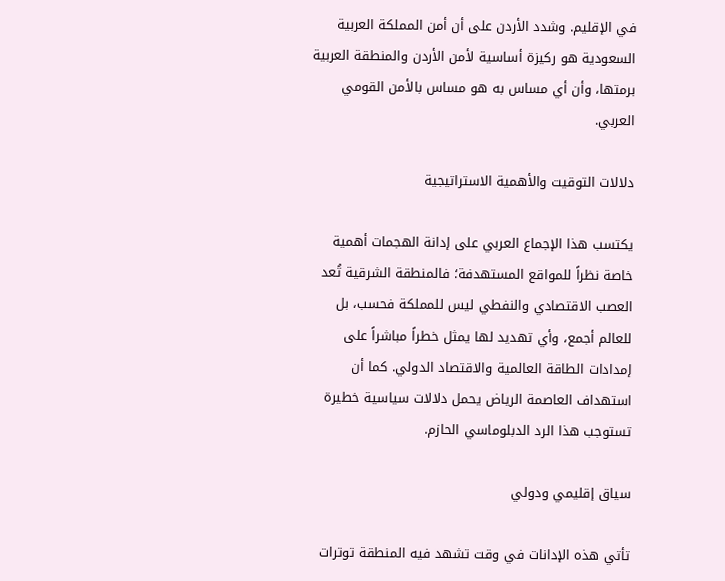في الإقليم. وشدد الأردن على أن أمن المملكة العربية السعودية هو ركيزة أساسية لأمن الأردن والمنطقة العربية برمتها، وأن أي مساس به هو مساس بالأمن القومي العربي.

دلالات التوقيت والأهمية الاستراتيجية

يكتسب هذا الإجماع العربي على إدانة الهجمات أهمية خاصة نظراً للمواقع المستهدفة؛ فالمنطقة الشرقية تُعد العصب الاقتصادي والنفطي ليس للمملكة فحسب، بل للعالم أجمع، وأي تهديد لها يمثل خطراً مباشراً على إمدادات الطاقة العالمية والاقتصاد الدولي. كما أن استهداف العاصمة الرياض يحمل دلالات سياسية خطيرة تستوجب هذا الرد الدبلوماسي الحازم.

سياق إقليمي ودولي

تأتي هذه الإدانات في وقت تشهد فيه المنطقة توترات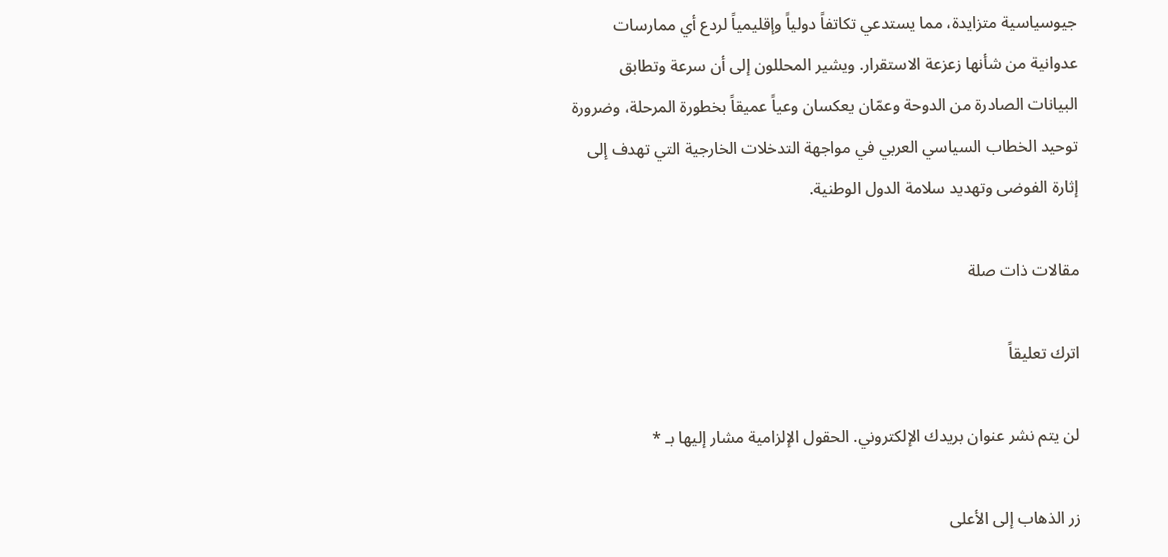جيوسياسية متزايدة، مما يستدعي تكاتفاً دولياً وإقليمياً لردع أي ممارسات عدوانية من شأنها زعزعة الاستقرار. ويشير المحللون إلى أن سرعة وتطابق البيانات الصادرة من الدوحة وعمّان يعكسان وعياً عميقاً بخطورة المرحلة، وضرورة توحيد الخطاب السياسي العربي في مواجهة التدخلات الخارجية التي تهدف إلى إثارة الفوضى وتهديد سلامة الدول الوطنية.

مقالات ذات صلة

اترك تعليقاً

لن يتم نشر عنوان بريدك الإلكتروني. الحقول الإلزامية مشار إليها بـ *

زر الذهاب إلى الأعلى